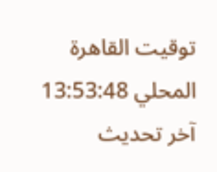توقيت القاهرة المحلي 13:53:48 آخر تحديث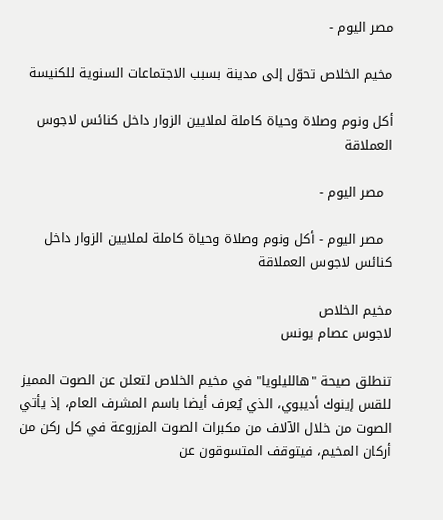مصر اليوم -

مخيم الخلاص تحوّل إلى مدينة بسبب الاجتماعات السنوية للكنيسة

أكل ونوم وصلاة وحياة كاملة لملايين الزوار داخل كنائس لاجوس العملاقة

  مصر اليوم -

  مصر اليوم - أكل ونوم وصلاة وحياة كاملة لملايين الزوار داخل كنائس لاجوس العملاقة

مخيم الخلاص
لاجوس عصام يونس

تنطلق صيحة "هالليلويا" في مخيم الخلاص لتعلن عن الصوت المميز للقس إينوك أديبوي، الذي يُعرف أيضا باسم المشرف العام، إذ يأتي الصوت من خلال الآلاف من مكبرات الصوت المزروعة في كل ركن من أركان المخيم، فيتوقف المتسوقون عن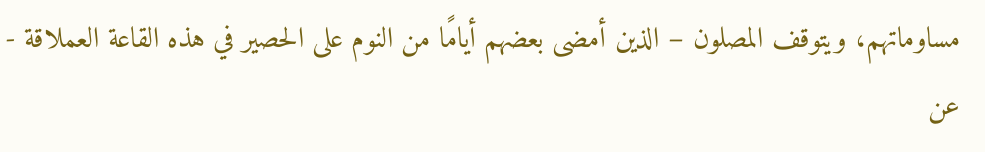مساوماتهم، ويتوقف المصلون – الذين أمضى بعضهم أيامًا من النوم على الحصير في هذه القاعة العملاقة - عن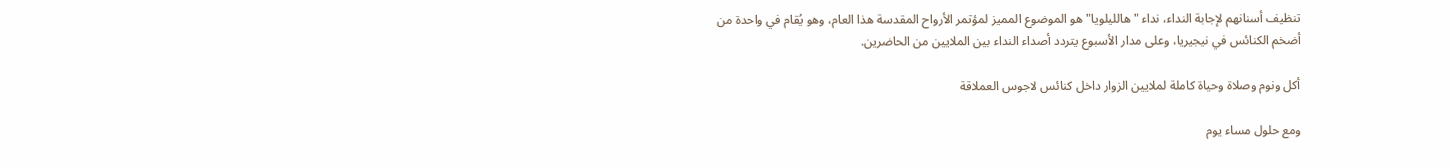تنظيف أسنانهم لإجابة النداء، نداء "هالليلويا" هو الموضوع المميز لمؤتمر الأرواح المقدسة هذا العام، وهو يُقام في واحدة من أضخم الكنائس في نيجيريا، وعلى مدار الأسبوع يتردد أصداء النداء بين الملايين من الحاضرين.

أكل ونوم وصلاة وحياة كاملة لملايين الزوار داخل كنائس لاجوس العملاقة

ومع حلول مساء يوم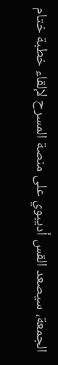الجمعة، سيصعد القس أديبوي على منصة المسرح لإلقاء خطبة ختام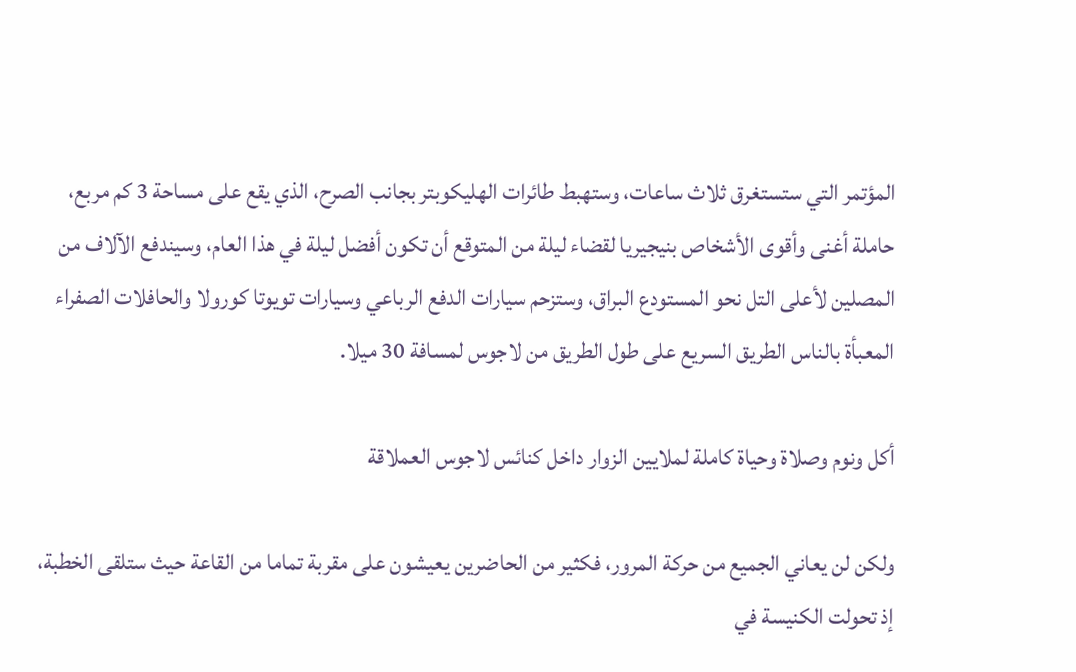المؤتمر التي ستستغرق ثلاث ساعات، وستهبط طائرات الهليكوبتر بجانب الصرح، الذي يقع على مساحة 3 كم مربع، حاملة أغنى وأقوى الأشخاص بنيجيريا لقضاء ليلة من المتوقع أن تكون أفضل ليلة في هذا العام، وسيندفع الآلاف من المصلين لأعلى التل نحو المستودع البراق، وستزحم سيارات الدفع الرباعي وسيارات تويوتا كورولا والحافلات الصفراء المعبأة بالناس الطريق السريع على طول الطريق من لاجوس لمسافة 30 ميلا.

أكل ونوم وصلاة وحياة كاملة لملايين الزوار داخل كنائس لاجوس العملاقة

ولكن لن يعاني الجميع من حركة المرور، فكثير من الحاضرين يعيشون على مقربة تماما من القاعة حيث ستلقى الخطبة، إذ تحولت الكنيسة في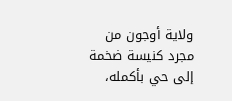ولاية أوجون من مجرد كنيسة ضخمة إلى حي بأكمله،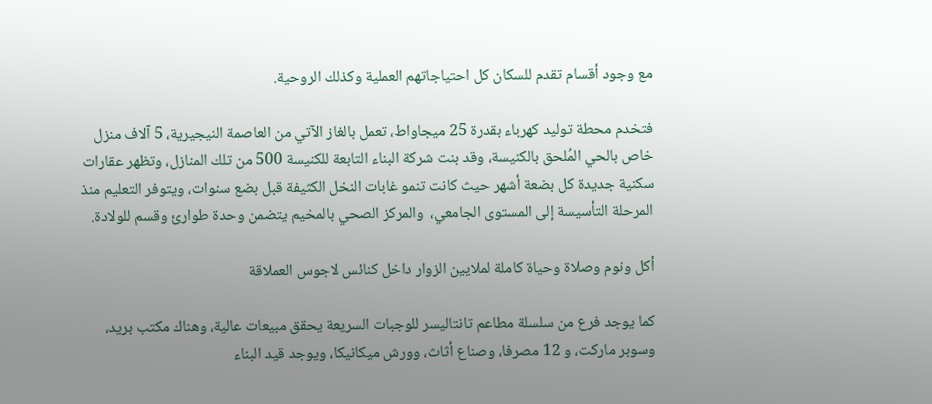مع وجود أقسام تقدم للسكان كل احتياجاتهم العملية وكذلك الروحية.

فتخدم محطة توليد كهرباء بقدرة 25 ميجاواط، تعمل بالغاز الآتي من العاصمة النيجيرية، 5 آلاف منزل خاص بالحي المُلحق بالكنيسة، وقد بنت شركة البناء التابعة للكنيسة 500 من تلك المنازل، وتظهر عقارات سكنية جديدة كل بضعة أشهر حيث كانت تنمو غابات النخل الكثيفة قبل بضع سنوات، ويتوفر التعليم منذ المرحلة التأسيسة إلى المستوى الجامعي،  والمركز الصحي بالمخيم يتضمن وحدة طوارئ وقسم للولادة.

أكل ونوم وصلاة وحياة كاملة لملايين الزوار داخل كنائس لاجوس العملاقة

كما يوجد فرع من سلسلة مطاعم تانتاليسر للوجبات السريعة يحقق مبيعات عالية، وهناك مكتب بريد، وسوبر ماركت، و 12 مصرفا، وصناع أثاث، وورش ميكانيكا، ويوجد قيد البناء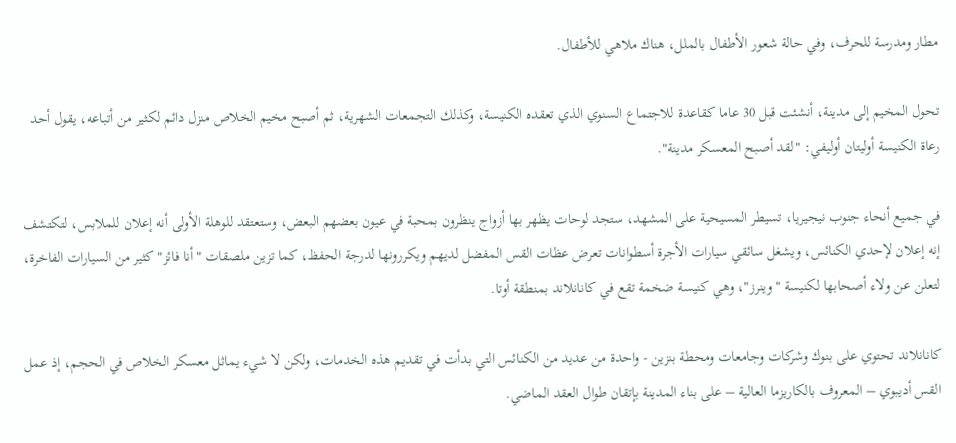مطار ومدرسة للحرف، وفي حالة شعور الأطفال بالملل، هناك ملاهي للأطفال.

تحول المخيم إلى مدينة، أنشئت قبل 30 عاما كقاعدة للاجتماع السنوي الذي تعقده الكنيسة، وكذلك التجمعات الشهرية، ثم أصبح مخيم الخلاص منزل دائم لكثير من أتباعه، يقول أحد رعاة الكنيسة أوليتان أوليفي: "لقد أصبح المعسكر مدينة".

في جميع أنحاء جنوب نيجيريا، تسيطر المسيحية على المشهد، ستجد لوحات يظهر بها أزواج ينظرون بمحبة في عيون بعضهم البعض، وستعتقد للوهلة الأولى أنه إعلان للملابس، لتكتشف إنه إعلان لإحدي الكنائس، ويشغل سائقي سيارات الأجرة أسطوانات تعرض عظات القس المفضل لديهم ويكررونها لدرجة الحفظ، كما تزين ملصقات "أنا فائز" كثير من السيارات الفاخرة، لتعلن عن ولاء أصحابها لكنيسة "وينرز"، وهي كنيسة ضخمة تقع في كانانلاند بمنطقة أوتا.

كانانلاند تحتوي على بنوك وشركات وجامعات ومحطة بنزين - واحدة من عديد من الكنائس التي بدأت في تقديم هذه الخدمات، ولكن لا شيء يماثل معسكر الخلاص في الحجم، إذ عمل القس أديبوي – المعروف بالكاريزما العالية – على بناء المدينة بإتقان طوال العقد الماضي.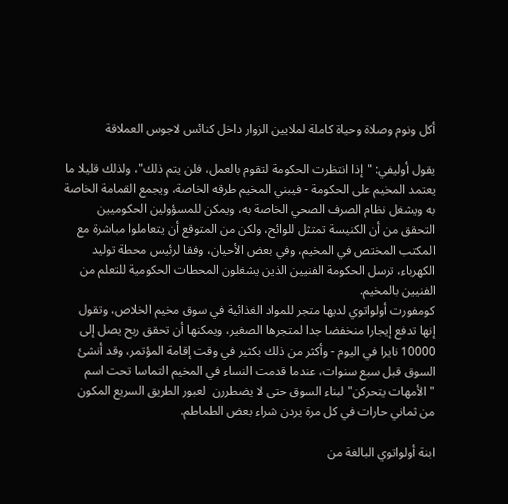أكل ونوم وصلاة وحياة كاملة لملايين الزوار داخل كنائس لاجوس العملاقة

يقول أوليفي: "إذا انتظرت الحكومة لتقوم بالعمل، فلن يتم ذلك"، ولذلك قليلا ما يعتمد المخيم على الحكومة - فيبني المخيم طرقه الخاصة، ويجمع القمامة الخاصة به ويشغل نظام الصرف الصحي الخاصة به، ويمكن للمسؤولين الحكوميين التحقق من أن الكنيسة تمتثل للوائح، ولكن من المتوقع أن يتعاملوا مباشرة مع المكتب المختص في المخيم، وفي بعض الأحيان، وفقا لرئيس محطة توليد الكهرباء، ترسل الحكومة الفنيين الذين يشغلون المحطات الحكومية للتعلم من الفنيين بالمخيم.
كومفورت أولواتوي لديها متجر للمواد الغذائية في سوق مخيم الخلاص، وتقول إنها تدفع إيجارا منخفضا جدا لمتجرها الصغير، ويمكنها أن تحقق ربح يصل إلى 10000 نايرا في اليوم - وأكثر من ذلك بكثير في وقت إقامة المؤتمر، وقد أنشئ السوق قبل سبع سنوات، عندما قدمت النساء في المخيم التماسا تحت اسم "الأمهات يتحركن" لبناء السوق حتى لا يضطررن  لعبور الطريق السريع المكون من ثماني حارات في كل مرة يردن شراء بعض الطماطم.

ابنة أولواتوي البالغة من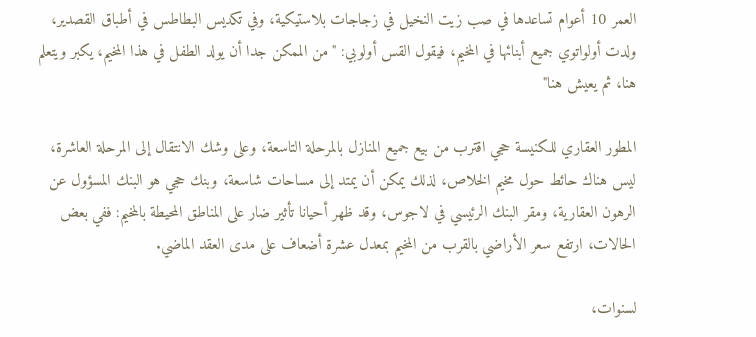العمر 10 أعوام تساعدها في صب زيت النخيل في زجاجات بلاستيكية، وفي تكديس البطاطس في أطباق القصدير، ولدت أولواتوي جميع أبنائها في المخيم، فيقول القس أولوبي: "من الممكن جدا أن يولد الطفل في هذا المخيم، يكبر ويتعلم هنا، ثم يعيش هنا"

المطور العقاري للكنيسة حجي اقترب من بيع جميع المنازل بالمرحلة التاسعة، وعلى وشك الانتقال إلى المرحلة العاشرة، ليس هناك حائط حول مخيم الخلاص، لذلك يمكن أن يمتد إلى مساحات شاسعة، وبنك حجي هو البنك المسؤول عن الرهون العقارية، ومقر البنك الرئيسي في لاجوس، وقد ظهر أحيانا تأثير ضار على المناطق المحيطة بالمخيم: ففي بعض الحالات، ارتفع سعر الأراضي بالقرب من المخيم بمعدل عشرة أضعاف على مدى العقد الماضي.

لسنوات،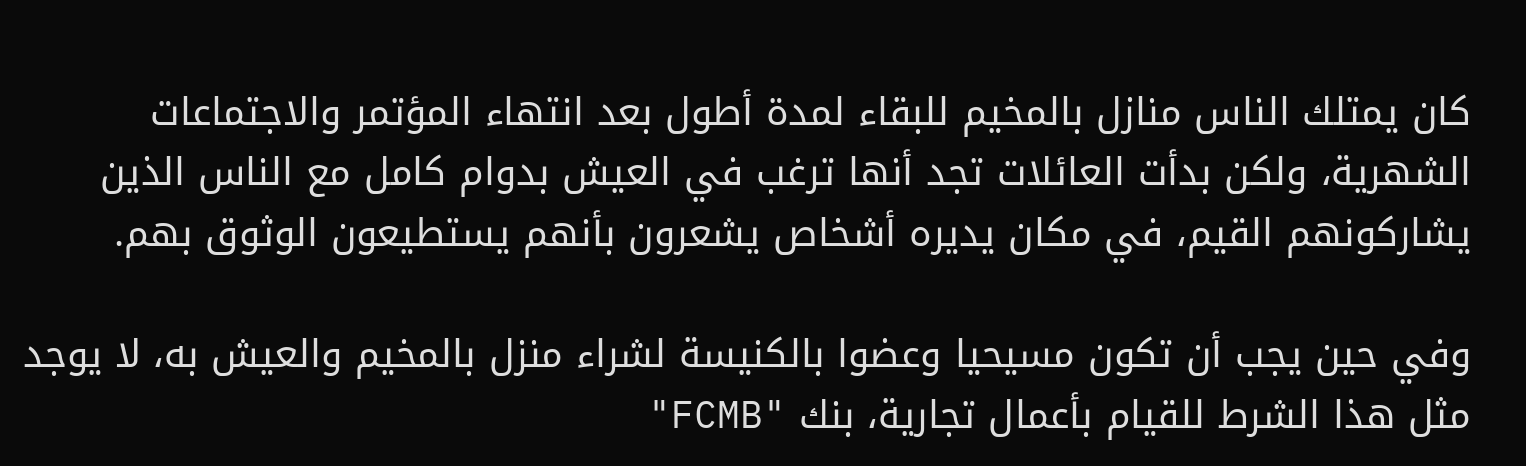كان يمتلك الناس منازل بالمخيم للبقاء لمدة أطول بعد انتهاء المؤتمر والاجتماعات الشهرية، ولكن بدأت العائلات تجد أنها ترغب في العيش بدوام كامل مع الناس الذين يشاركونهم القيم، في مكان يديره أشخاص يشعرون بأنهم يستطيعون الوثوق بهم.

وفي حين يجب أن تكون مسيحيا وعضوا بالكنيسة لشراء منزل بالمخيم والعيش به، لا يوجد مثل هذا الشرط للقيام بأعمال تجارية، بنك "FCMB"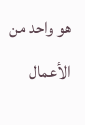هو واحد من الأعمال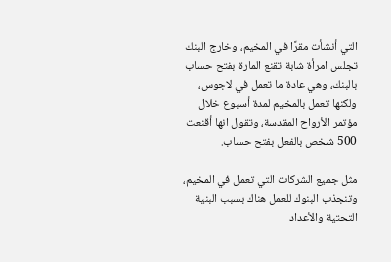التي أنشأت مقرًا في المخيم، وخارج البنك تجلس امرأة شابة تقنع المارة بفتح حساب بالبنك، وهي عادة ما تعمل في لاجوس، ولكنها تعمل بالمخيم لمدة أسبوع خلال مؤتمر الأرواح المقدسة، وتقول انها أقنعت 500 شخص بالفعل بفتح حساب.

مثل جميع الشركات التي تعمل في المخيم، وتنجذب البنوك للعمل هناك بسبب البنية التحتية والأعداد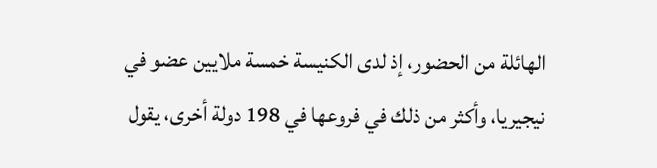الهائلة من الحضور، إذ لدى الكنيسة خمسة ملايين عضو في نيجيريا، وأكثر من ذلك في فروعها في 198 دولة أخرى، يقول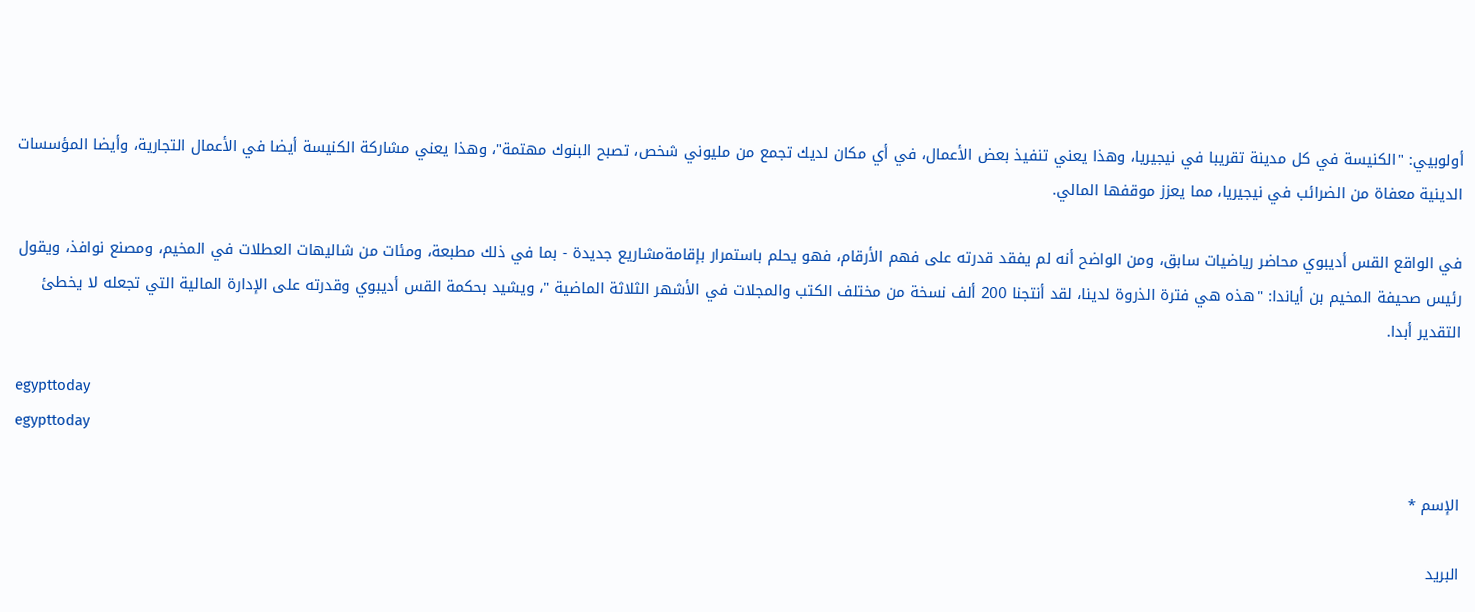أولوبيي: "الكنيسة في كل مدينة تقريبا في نيجيريا، وهذا يعني تنفيذ بعض الأعمال، في أي مكان لديك تجمع من مليوني شخص، تصبح البنوك مهتمة"، وهذا يعني مشاركة الكنيسة أيضا في الأعمال التجارية، وأيضا المؤسسات الدينية معفاة من الضرائب في نيجيريا، مما يعزز موقفها المالي.

في الواقع القس أديبوي محاضر رياضيات سابق، ومن الواضح أنه لم يفقد قدرته على فهم الأرقام، فهو يحلم باستمرار بإقامةمشاريع جديدة - بما في ذلك مطبعة، ومئات من شاليهات العطلات في المخيم، ومصنع نوافذ، ويقول رئيس صحيفة المخيم بن أياندا: "هذه هي فترة الذروة لدينا، لقد أنتجنا 200 ألف نسخة من مختلف الكتب والمجلات في الأشهر الثلاثة الماضية "، ويشيد بحكمة القس أديبوي وقدرته على الإدارة المالية التي تجعله لا يخطئ التقدير أبدا.

egypttoday
egypttoday

الإسم *

البريد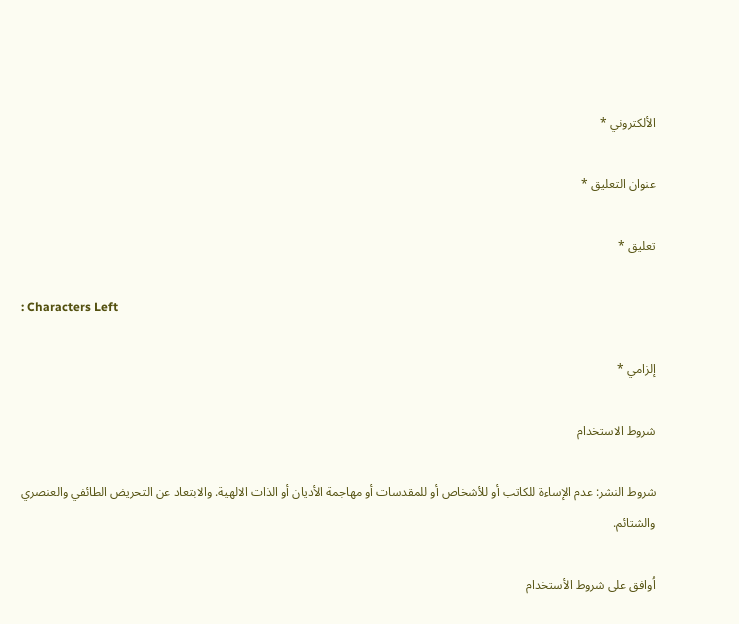الألكتروني *

عنوان التعليق *

تعليق *

: Characters Left

إلزامي *

شروط الاستخدام

شروط النشر: عدم الإساءة للكاتب أو للأشخاص أو للمقدسات أو مهاجمة الأديان أو الذات الالهية. والابتعاد عن التحريض الطائفي والعنصري والشتائم.

اُوافق على شروط الأستخدام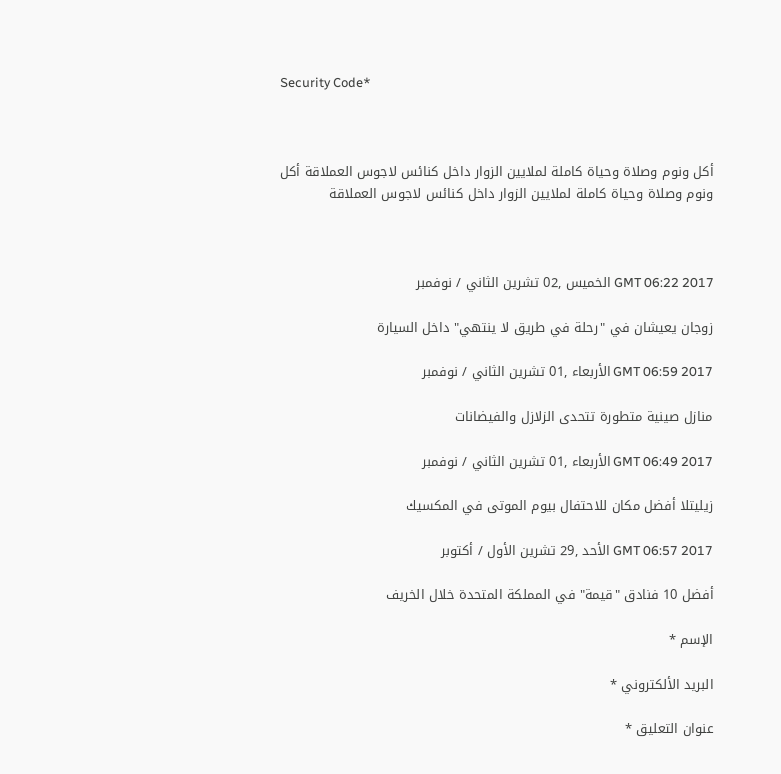Security Code*



أكل ونوم وصلاة وحياة كاملة لملايين الزوار داخل كنائس لاجوس العملاقة أكل ونوم وصلاة وحياة كاملة لملايين الزوار داخل كنائس لاجوس العملاقة



GMT 06:22 2017 الخميس ,02 تشرين الثاني / نوفمبر

زوجان يعيشان في "رحلة في طريق لا ينتهي" داخل السيارة

GMT 06:59 2017 الأربعاء ,01 تشرين الثاني / نوفمبر

منازل صينية متطورة تتحدى الزلازل والفيضانات

GMT 06:49 2017 الأربعاء ,01 تشرين الثاني / نوفمبر

زيليتلا أفضل مكان للاحتفال بيوم الموتى في المكسيك

GMT 06:57 2017 الأحد ,29 تشرين الأول / أكتوبر

أفضل 10 فنادق "قيمة" في المملكة المتحدة خلال الخريف

الإسم *

البريد الألكتروني *

عنوان التعليق *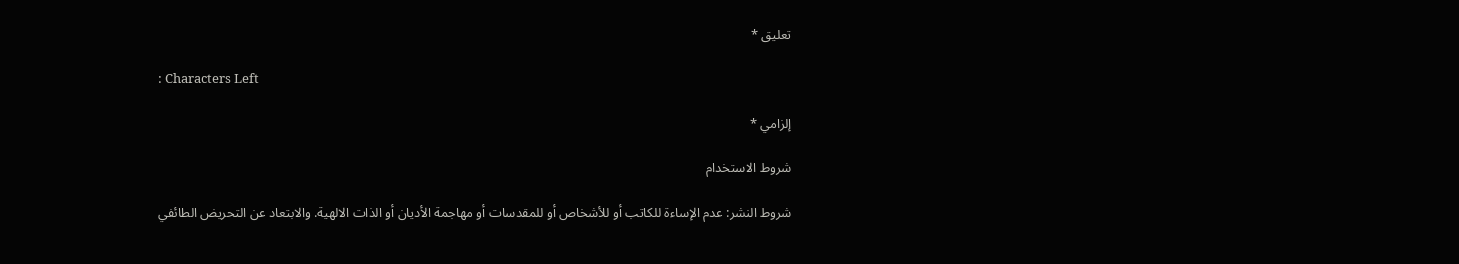تعليق *

: Characters Left

إلزامي *

شروط الاستخدام

شروط النشر: عدم الإساءة للكاتب أو للأشخاص أو للمقدسات أو مهاجمة الأديان أو الذات الالهية. والابتعاد عن التحريض الطائفي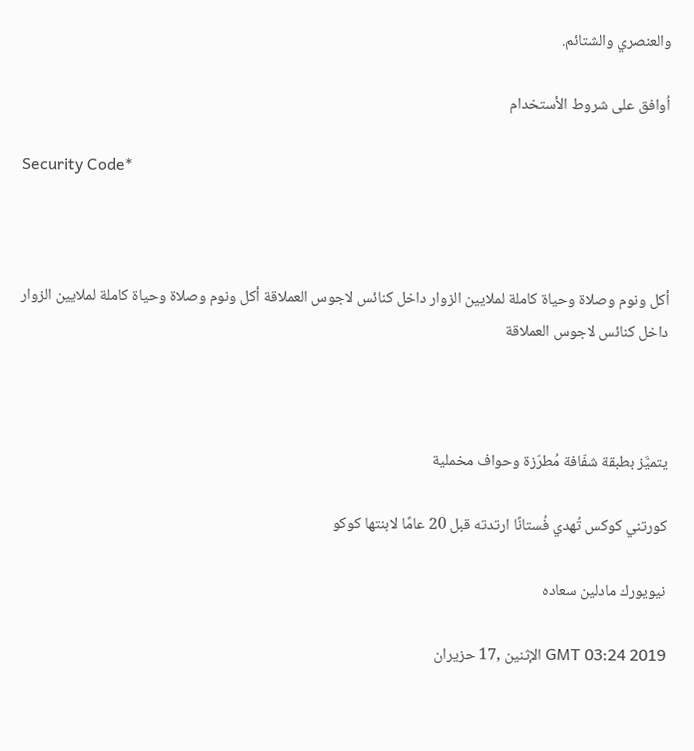والعنصري والشتائم.

اُوافق على شروط الأستخدام

Security Code*



أكل ونوم وصلاة وحياة كاملة لملايين الزوار داخل كنائس لاجوس العملاقة أكل ونوم وصلاة وحياة كاملة لملايين الزوار داخل كنائس لاجوس العملاقة



يتميَّز بطبقة شفّافة مُطرّزة وحواف مخملية

كورتني كوكس تُهدي فُستانًا ارتدته قبل 20 عامًا لابنتها كوكو

نيويورك مادلين سعاده

GMT 03:24 2019 الإثنين ,17 حزيران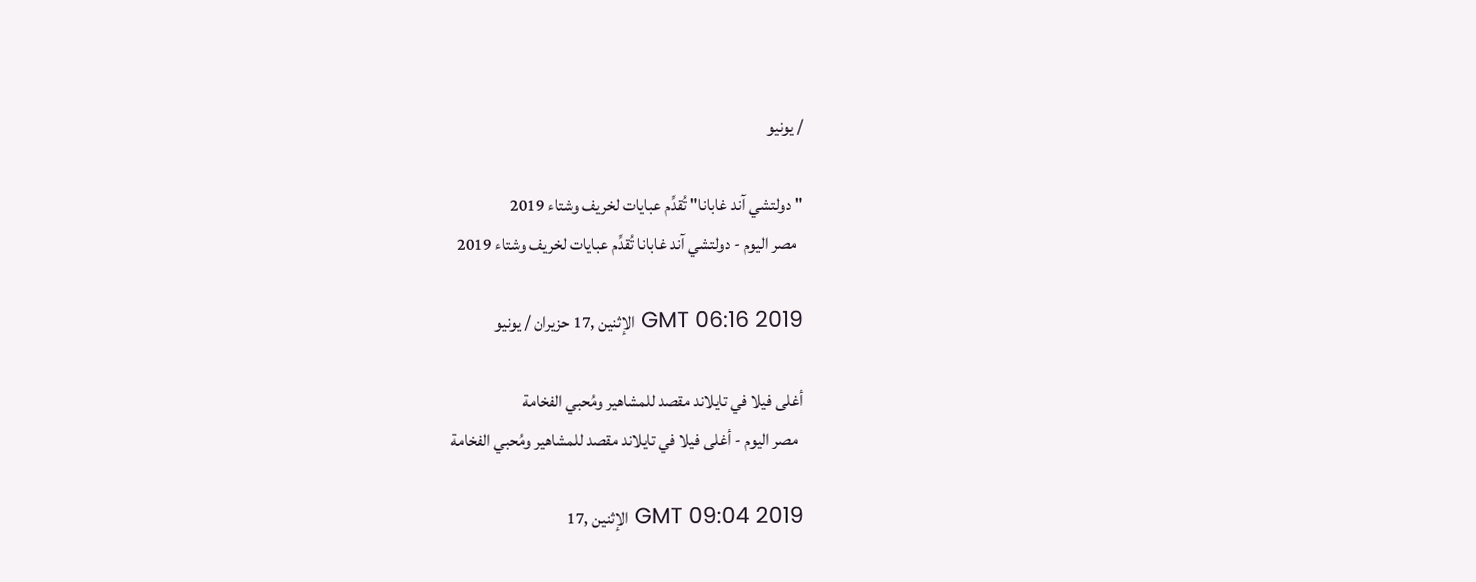/ يونيو

"دولتشي آند غابانا" تُقدِّم عبايات لخريف وشتاء 2019
  مصر اليوم - دولتشي آند غابانا تُقدِّم عبايات لخريف وشتاء 2019

GMT 06:16 2019 الإثنين ,17 حزيران / يونيو

أغلى فيلا في تايلاند مقصد للمشاهير ومُحبي الفخامة
  مصر اليوم - أغلى فيلا في تايلاند مقصد للمشاهير ومُحبي الفخامة

GMT 09:04 2019 الإثنين ,17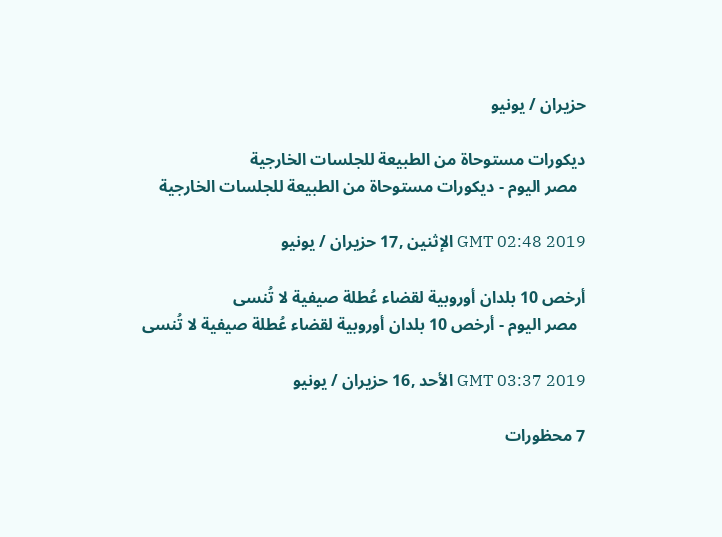حزيران / يونيو

ديكورات مستوحاة من الطبيعة للجلسات الخارجية
  مصر اليوم - ديكورات مستوحاة من الطبيعة للجلسات الخارجية

GMT 02:48 2019 الإثنين ,17 حزيران / يونيو

أرخص 10 بلدان أوروبية لقضاء عُطلة صيفية لا تُنسى
  مصر اليوم - أرخص 10 بلدان أوروبية لقضاء عُطلة صيفية لا تُنسى

GMT 03:37 2019 الأحد ,16 حزيران / يونيو

7 محظورات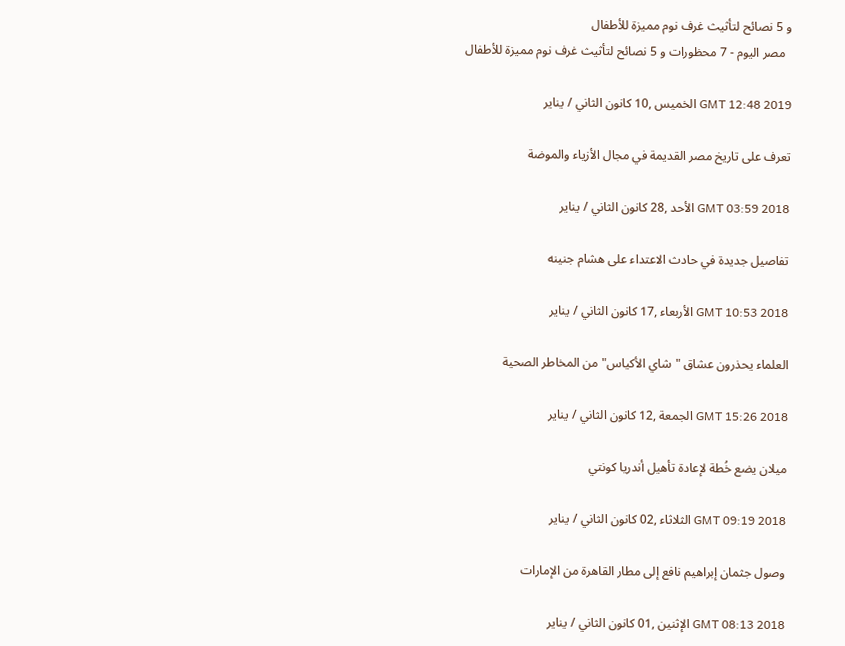و 5 نصائح لتأثيث غرف نوم مميزة للأطفال
  مصر اليوم - 7 محظورات و 5 نصائح لتأثيث غرف نوم مميزة للأطفال

GMT 12:48 2019 الخميس ,10 كانون الثاني / يناير

تعرف على تاريخ مصر القديمة في مجال الأزياء والموضة

GMT 03:59 2018 الأحد ,28 كانون الثاني / يناير

تفاصيل جديدة في حادث الاعتداء على هشام جنينه

GMT 10:53 2018 الأربعاء ,17 كانون الثاني / يناير

العلماء يحذرون عشاق "شاي الأكياس" من المخاطر الصحية

GMT 15:26 2018 الجمعة ,12 كانون الثاني / يناير

ميلان يضع خُطة لإعادة تأهيل أندريا كونتي

GMT 09:19 2018 الثلاثاء ,02 كانون الثاني / يناير

وصول جثمان إبراهيم نافع إلى مطار القاهرة من الإمارات

GMT 08:13 2018 الإثنين ,01 كانون الثاني / يناير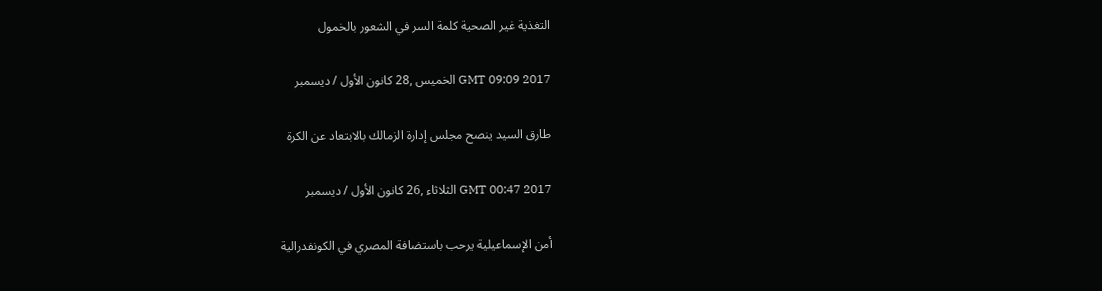التغذية غير الصحية كلمة السر في الشعور بالخمول

GMT 09:09 2017 الخميس ,28 كانون الأول / ديسمبر

طارق السيد ينصح مجلس إدارة الزمالك بالابتعاد عن الكرة

GMT 00:47 2017 الثلاثاء ,26 كانون الأول / ديسمبر

أمن الإسماعيلية يرحب باستضافة المصري في الكونفدرالية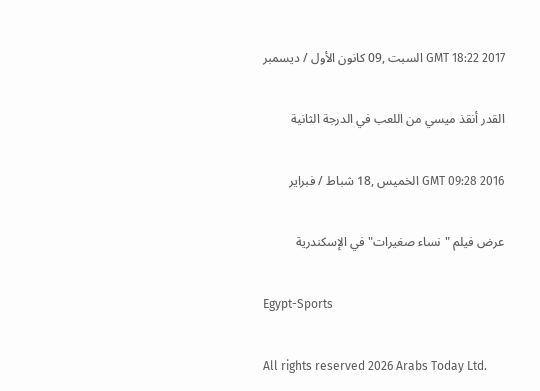GMT 18:22 2017 السبت ,09 كانون الأول / ديسمبر

القدر أنقذ ميسي من اللعب في الدرجة الثانية

GMT 09:28 2016 الخميس ,18 شباط / فبراير

عرض فيلم "نساء صغيرات" في الإسكندرية

Egypt-Sports

All rights reserved 2026 Arabs Today Ltd.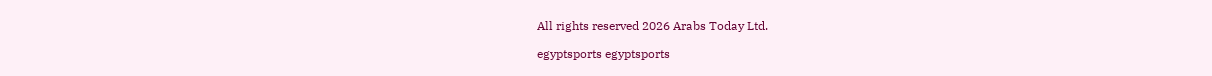All rights reserved 2026 Arabs Today Ltd.

egyptsports egyptsports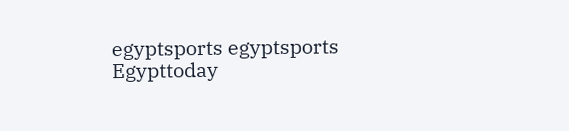egyptsports egyptsports
Egypttoday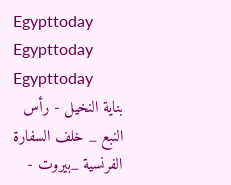Egypttoday Egypttoday
Egypttoday
بناية النخيل - رأس النبع _ خلف السفارة الفرنسية _بيروت -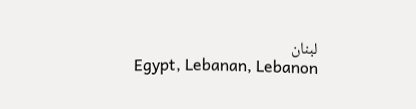لبنان
Egypt, Lebanan, Lebanon